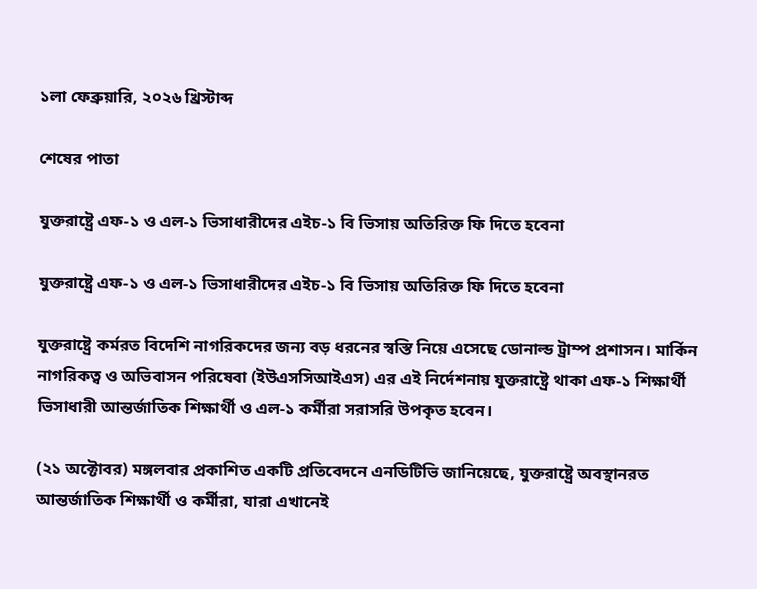১লা ফেব্রুয়ারি, ২০২৬ খ্রিস্টাব্দ

শেষের পাতা

যুক্তরাষ্ট্রে এফ-১ ও এল-১ ভিসাধারীদের এইচ-১ বি ভিসায় অতিরিক্ত ফি দিতে হবেনা

যুক্তরাষ্ট্রে এফ-১ ও এল-১ ভিসাধারীদের এইচ-১ বি ভিসায় অতিরিক্ত ফি দিতে হবেনা

যুক্তরাষ্ট্রে কর্মরত বিদেশি নাগরিকদের জন্য বড় ধরনের স্বস্তি নিয়ে এসেছে ডোনাল্ড ট্রাম্প প্রশাসন। মার্কিন নাগরিকত্ব ও অভিবাসন পরিষেবা (ইউএসসিআইএস) এর এই নির্দেশনায় যুক্তরাষ্ট্রে থাকা এফ-১ শিক্ষার্থী ভিসাধারী আন্তর্জাতিক শিক্ষার্থী ও এল-১ কর্মীরা সরাসরি উপকৃত হবেন।

(২১ অক্টোবর) মঙ্গলবার প্রকাশিত একটি প্রতিবেদনে এনডিটিভি জানিয়েছে, যুক্তরাষ্ট্রে অবস্থানরত আন্তর্জাতিক শিক্ষার্থী ও কর্মীরা, যারা এখানেই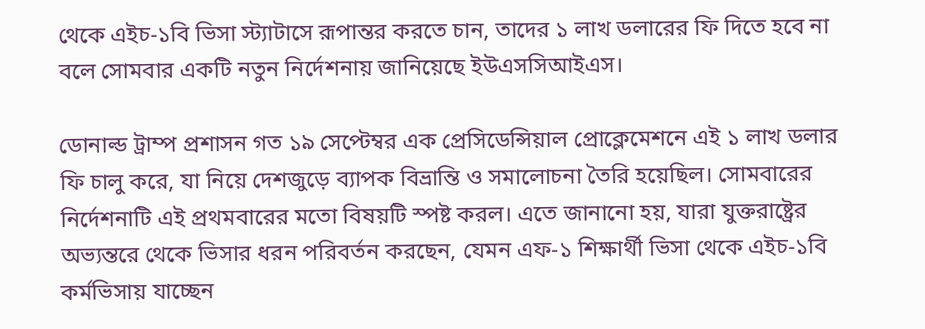থেকে এইচ-১বি ভিসা স্ট্যাটাসে রূপান্তর করতে চান, তাদের ১ লাখ ডলারের ফি দিতে হবে না বলে সোমবার একটি নতুন নির্দেশনায় জানিয়েছে ইউএসসিআইএস।

ডোনাল্ড ট্রাম্প প্রশাসন গত ১৯ সেপ্টেম্বর এক প্রেসিডেন্সিয়াল প্রোক্লেমেশনে এই ১ লাখ ডলার ফি চালু করে, যা নিয়ে দেশজুড়ে ব্যাপক বিভ্রান্তি ও সমালোচনা তৈরি হয়েছিল। সোমবারের নির্দেশনাটি এই প্রথমবারের মতো বিষয়টি স্পষ্ট করল। এতে জানানো হয়, যারা যুক্তরাষ্ট্রের অভ্যন্তরে থেকে ভিসার ধরন পরিবর্তন করছেন, যেমন এফ-১ শিক্ষার্থী ভিসা থেকে এইচ-১বি কর্মভিসায় যাচ্ছেন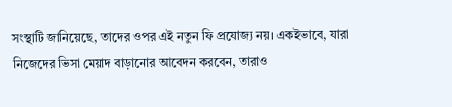সংস্থাটি জানিয়েছে, তাদের ওপর এই নতুন ফি প্রযোজ্য নয়। একইভাবে, যারা নিজেদের ভিসা মেয়াদ বাড়ানোর আবেদন করবেন, তারাও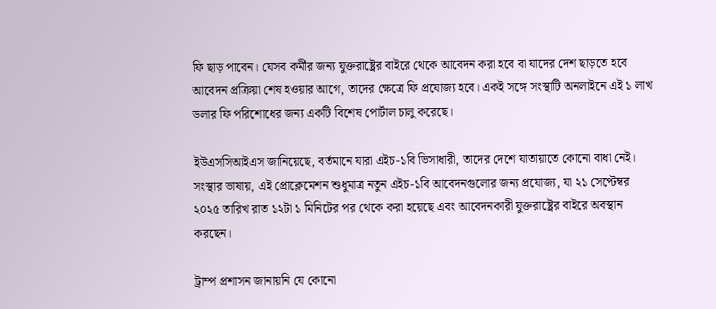ফি ছাড় পাবেন। যেসব কর্মীর জন্য যুক্তরাষ্ট্রের বাইরে থেকে আবেদন করা হবে বা যাদের দেশ ছাড়তে হবে আবেদন প্রক্রিয়া শেষ হওয়ার আগে, তাদের ক্ষেত্রে ফি প্রযোজ্য হবে। একই সঙ্গে সংস্থাটি অনলাইনে এই ১ লাখ ডলার ফি পরিশোধের জন্য একটি বিশেষ পোর্টাল চালু করেছে।

ইউএসসিআইএস জানিয়েছে, বর্তমানে যারা এইচ-১বি ভিসাধারী, তাদের দেশে যাতায়াতে কোনো বাধা নেই। সংস্থার ভাষায়, এই প্রোক্লেমেশন শুধুমাত্র নতুন এইচ-১বি আবেদনগুলোর জন্য প্রযোজ্য, যা ২১ সেপ্টেম্বর ২০২৫ তারিখ রাত ১২টা ১ মিনিটের পর থেকে করা হয়েছে এবং আবেদনকারী যুক্তরাষ্ট্রের বাইরে অবস্থান করছেন।

ট্রাম্প প্রশাসন জানায়নি যে কোনো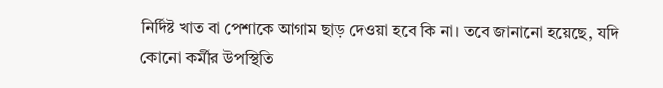নির্দিষ্ট খাত বা পেশাকে আগাম ছাড় দেওয়া হবে কি না। তবে জানানো হয়েছে, যদি কোনো কর্মীর উপস্থিতি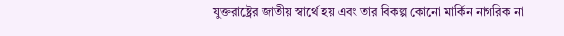যুক্তরাষ্ট্রের জাতীয় স্বার্থে হয় এবং তার বিকল্প কোনো মার্কিন নাগরিক না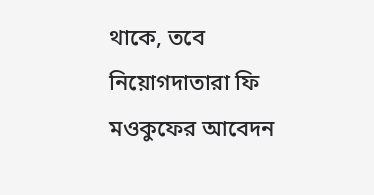থাকে, তবে নিয়োগদাতারা ফি মওকুফের আবেদন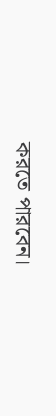করতে পারবেন।